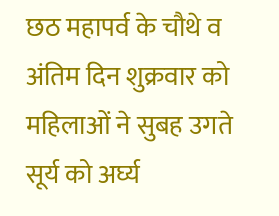छठ महापर्व के चौथे व अंतिम दिन शुक्रवार को महिलाओं ने सुबह उगते सूर्य को अर्घ्य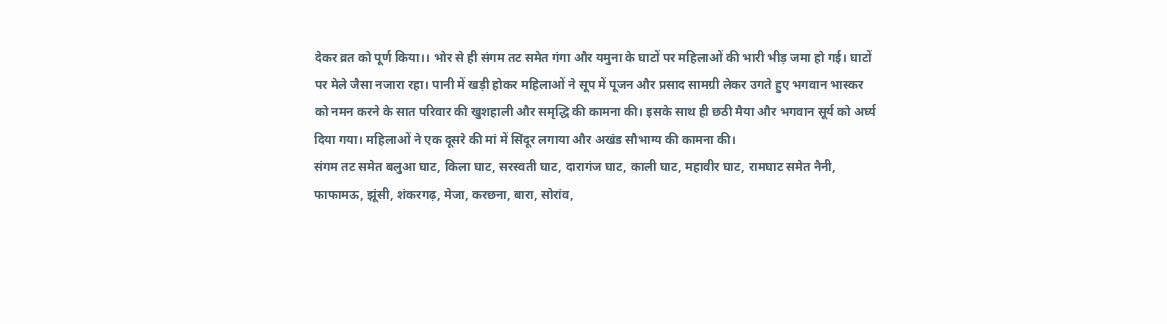देकर व्रत को पूर्ण किया।। भोर से ही संगम तट समेत गंगा और यमुना के घाटों पर महिलाओं की भारी भीड़ जमा हो गई। घाटों पर मेले जैसा नजारा रहा। पानी में खड़ी होकर महिलाओं ने सूप में पूजन और प्रसाद सामग्री लेकर उगते हुए भगवान भास्कर को नमन करने के सात परिवार की खुशहाली और समृद्धि की कामना की। इसके साथ ही छठी मैया और भगवान सूर्य को अर्घ्य दिया गया। महिलाओं ने एक दूसरे की मां में सिंदूर लगाया और अखंड सौभाग्य की कामना की।
संगम तट समेत बलुआ घाट, किला घाट, सरस्वती घाट, दारागंज घाट, काली घाट, महावीर घाट, रामघाट समेत नैनी, फाफामऊ, झूंसी, शंकरगढ़, मेजा, करछना, बारा, सोरांव,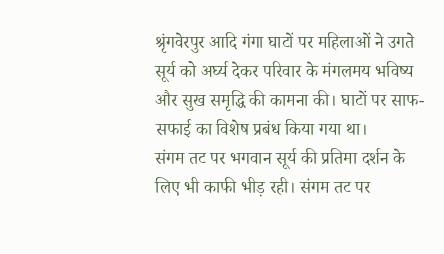श्रृंगवेरपुर आदि गंगा घाटों पर महिलाओं ने उगते सूर्य को अर्घ्य देकर परिवार के मंगलमय भविष्य और सुख समृद्धि की कामना की। घाटों पर साफ-सफाई का विशेष प्रबंध किया गया था।
संगम तट पर भगवान सूर्य की प्रतिमा दर्शन के लिए भी काफी भीड़ रही। संगम तट पर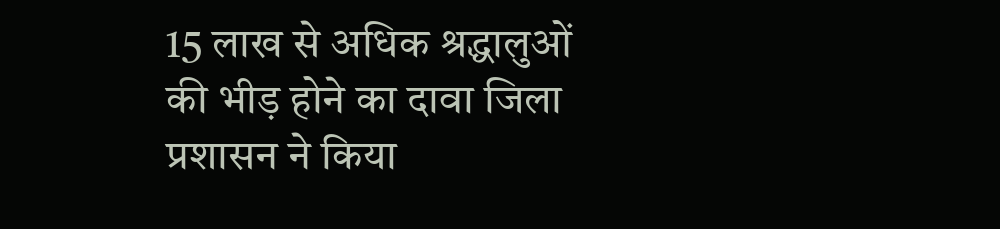15 लाख से अधिक श्रद्धालुओं की भीड़ होने का दावा जिला प्रशासन ने किया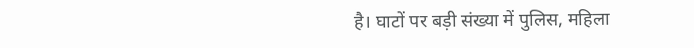है। घाटों पर बड़ी संख्या में पुलिस, महिला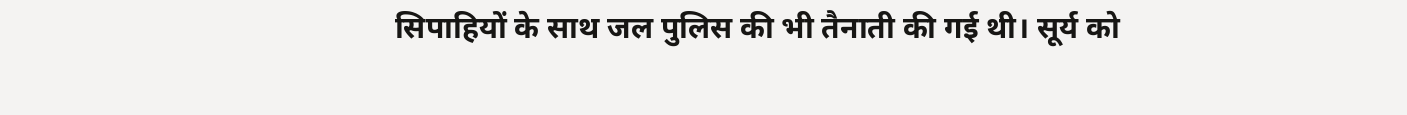सिपाहियों के साथ जल पुलिस की भी तैनाती की गई थी। सूर्य को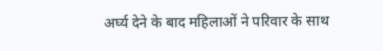अर्घ्य देने के बाद महिलाओं ने परिवार के साथ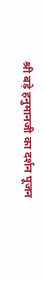श्री बड़े हनुमानजी का दर्शन पूजन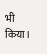भी किया।